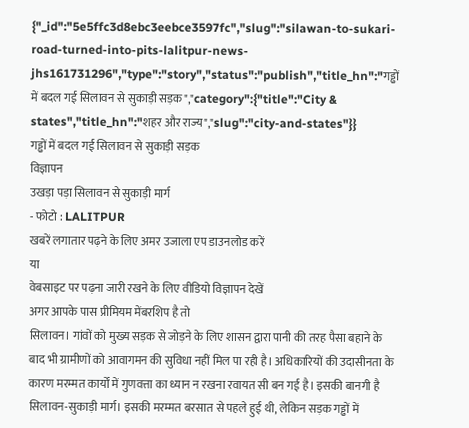{"_id":"5e5ffc3d8ebc3eebce3597fc","slug":"silawan-to-sukari-road-turned-into-pits-lalitpur-news-jhs161731296","type":"story","status":"publish","title_hn":"गड्ढों में बदल गई सिलावन से सुकाड़ी सड़क","category":{"title":"City & states","title_hn":"शहर और राज्य","slug":"city-and-states"}}
गड्ढों में बदल गई सिलावन से सुकाड़ी सड़क
विज्ञापन
उखड़ा पड़ा सिलावन से सुकाड़ी मार्ग
- फोटो : LALITPUR
खबरें लगातार पढ़ने के लिए अमर उजाला एप डाउनलोड करें
या
वेबसाइट पर पढ़ना जारी रखने के लिए वीडियो विज्ञापन देखें
अगर आपके पास प्रीमियम मेंबरशिप है तो
सिलावन। गांवों को मुख्य सड़क से जोड़ने के लिए शासन द्वारा पानी की तरह पैसा बहाने के बाद भी ग्रामीणों को आवागमन की सुविधा नहीं मिल पा रही है। अधिकारियों की उदासीनता के कारण मरम्मत कार्यों में गुणवत्ता का ध्यान न रखना रवायत सी बन गई है। इसकी बानगी है सिलावन-सुकाड़ी मार्ग। इसकी मरम्मत बरसात से पहले हुई थी, लेकिन सड़क गड्ढों में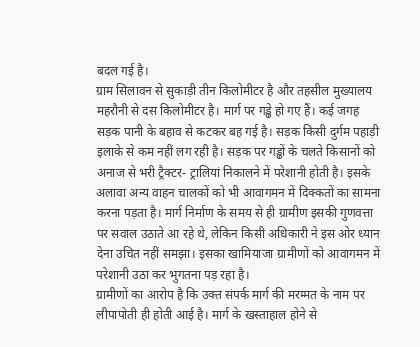बदल गई है।
ग्राम सिलावन से सुकाड़ी तीन किलोमीटर है और तहसील मुख्यालय महरौनी से दस किलोमीटर है। मार्ग पर गड्ढे हो गए हैं। कई जगह सड़क पानी के बहाव से कटकर बह गई है। सड़क किसी दुर्गम पहाड़ी इलाके से कम नहीं लग रही है। सड़क पर गड्ढों के चलते किसानों को अनाज से भरी ट्रैक्टर- ट्रालियां निकालने में परेशानी होती है। इसके अलावा अन्य वाहन चालकों को भी आवागमन में दिक्कतों का सामना करना पड़ता है। मार्ग निर्माण के समय से ही ग्रामीण इसकी गुणवत्ता पर सवाल उठाते आ रहे थे, लेकिन किसी अधिकारी ने इस ओर ध्यान देना उचित नहीं समझा। इसका खामियाजा ग्रामीणों को आवागमन में परेशानी उठा कर भुगतना पड़ रहा है।
ग्रामीणों का आरोप है कि उक्त संपर्क मार्ग की मरम्मत के नाम पर लीपापोती ही होती आई है। मार्ग के खस्ताहाल होने से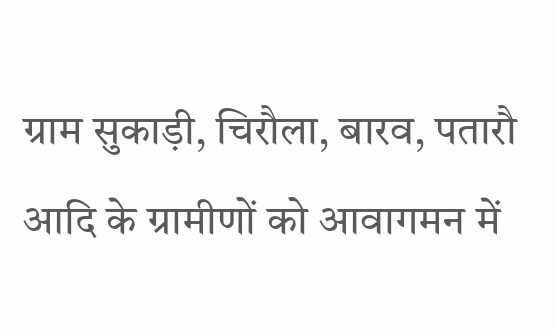ग्राम सुकाड़ी, चिरौला, बारव, पतारौ आदि के ग्रामीणों को आवागमन में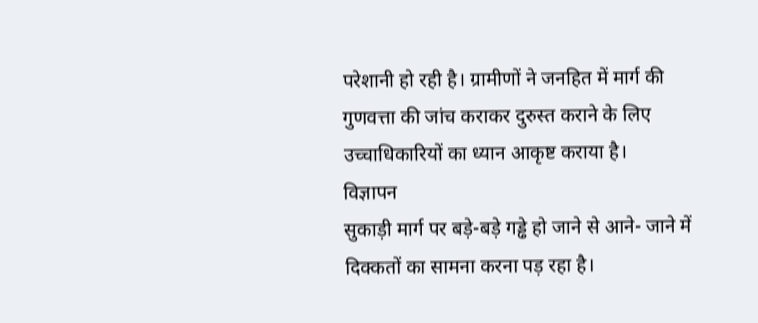परेशानी हो रही है। ग्रामीणों ने जनहित में मार्ग की गुणवत्ता की जांच कराकर दुरुस्त कराने के लिए उच्चाधिकारियों का ध्यान आकृष्ट कराया है।
विज्ञापन
सुकाड़ी मार्ग पर बड़े-बड़े गड्ढे हो जाने से आने- जाने में दिक्कतों का सामना करना पड़ रहा है।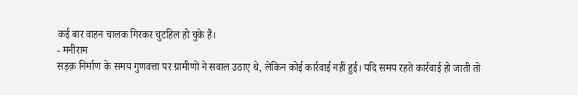कई बार वाहन चालक गिरकर चुटहिल हो चुके हैं।
- मनीराम
सड़क़ निर्माण के समय गुणवत्ता पर ग्रामीणों ने सवाल उठाए थे, लेकिन कोई कार्रवाई नहीं हुई। यदि समय रहते कार्रवाई हो जाती तो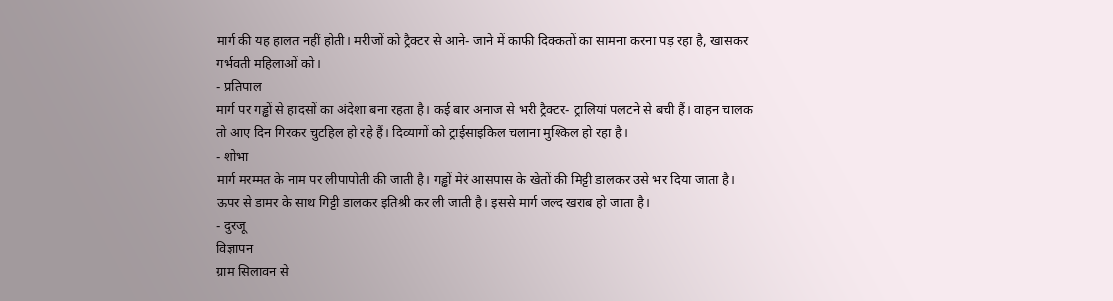मार्ग की यह हालत नहीं होती। मरीजों को ट्रैक्टर से आने- जाने में काफी दिक्कतों का सामना करना पड़ रहा है, खासकर गर्भवती महिलाओं को।
- प्रतिपाल
मार्ग पर गड्ढों से हादसों का अंदेशा बना रहता है। कई बार अनाज से भरी ट्रैक्टर- ट्रालियां पलटने से बची हैं। वाहन चालक तो आए दिन गिरकर चुटहिल हो रहे हैं। दिव्यागों को ट्राईसाइकिल चलाना मुश्किल हो रहा है।
- शोभा
मार्ग मरम्मत के नाम पर लीपापोती की जाती है। गड्ढों मेरं आसपास के खेतों की मिट्टी डालकर उसे भर दिया जाता है। ऊपर से डामर के साथ गिट्टी डालकर इतिश्री कर ली जाती है। इससे मार्ग जल्द खराब हो जाता है।
- दुरजू
विज्ञापन
ग्राम सिलावन से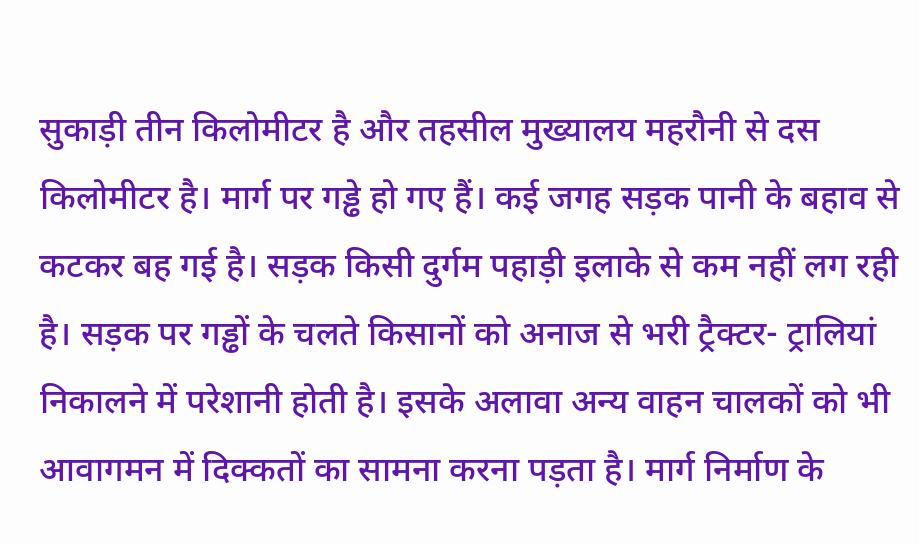सुकाड़ी तीन किलोमीटर है और तहसील मुख्यालय महरौनी से दस किलोमीटर है। मार्ग पर गड्ढे हो गए हैं। कई जगह सड़क पानी के बहाव से कटकर बह गई है। सड़क किसी दुर्गम पहाड़ी इलाके से कम नहीं लग रही है। सड़क पर गड्ढों के चलते किसानों को अनाज से भरी ट्रैक्टर- ट्रालियां निकालने में परेशानी होती है। इसके अलावा अन्य वाहन चालकों को भी आवागमन में दिक्कतों का सामना करना पड़ता है। मार्ग निर्माण के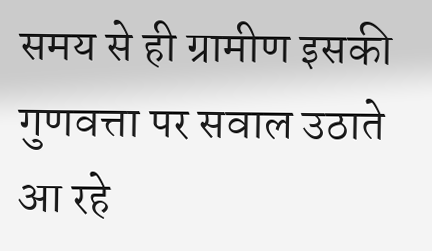समय से ही ग्रामीण इसकी गुणवत्ता पर सवाल उठाते आ रहे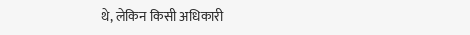थे, लेकिन किसी अधिकारी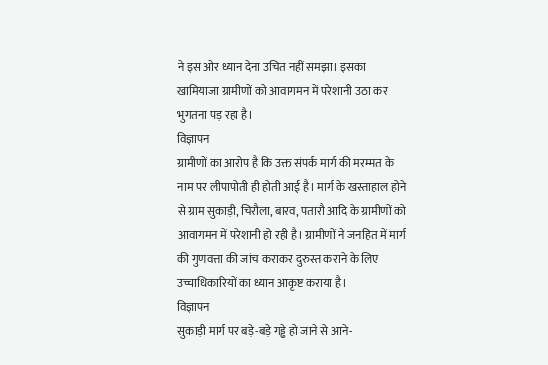ने इस ओर ध्यान देना उचित नहीं समझा। इसका खामियाजा ग्रामीणों को आवागमन में परेशानी उठा कर भुगतना पड़ रहा है।
विज्ञापन
ग्रामीणों का आरोप है कि उक्त संपर्क मार्ग की मरम्मत के नाम पर लीपापोती ही होती आई है। मार्ग के खस्ताहाल होने से ग्राम सुकाड़ी, चिरौला, बारव, पतारौ आदि के ग्रामीणों को आवागमन में परेशानी हो रही है। ग्रामीणों ने जनहित में मार्ग की गुणवत्ता की जांच कराकर दुरुस्त कराने के लिए उच्चाधिकारियों का ध्यान आकृष्ट कराया है।
विज्ञापन
सुकाड़ी मार्ग पर बड़े-बड़े गड्ढे हो जाने से आने-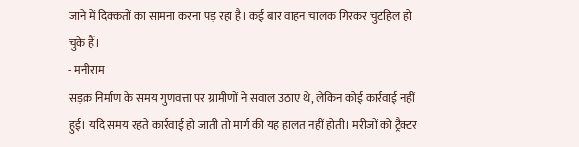जाने में दिक्कतों का सामना करना पड़ रहा है। कई बार वाहन चालक गिरकर चुटहिल हो चुके हैं।
- मनीराम
सड़क़ निर्माण के समय गुणवत्ता पर ग्रामीणों ने सवाल उठाए थे, लेकिन कोई कार्रवाई नहीं हुई। यदि समय रहते कार्रवाई हो जाती तो मार्ग की यह हालत नहीं होती। मरीजों को ट्रैक्टर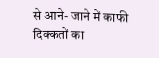से आने- जाने में काफी दिक्कतों का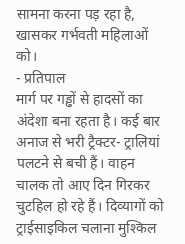सामना करना पड़ रहा है, खासकर गर्भवती महिलाओं को।
- प्रतिपाल
मार्ग पर गड्ढों से हादसों का अंदेशा बना रहता है। कई बार अनाज से भरी ट्रैक्टर- ट्रालियां पलटने से बची हैं। वाहन चालक तो आए दिन गिरकर चुटहिल हो रहे हैं। दिव्यागों को ट्राईसाइकिल चलाना मुश्किल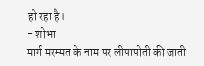हो रहा है।
- शोभा
मार्ग मरम्मत के नाम पर लीपापोती की जाती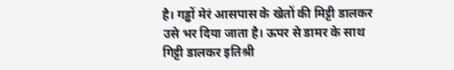है। गड्ढों मेरं आसपास के खेतों की मिट्टी डालकर उसे भर दिया जाता है। ऊपर से डामर के साथ गिट्टी डालकर इतिश्री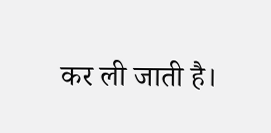कर ली जाती है।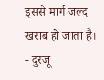इससे मार्ग जल्द खराब हो जाता है।
- दुरजू